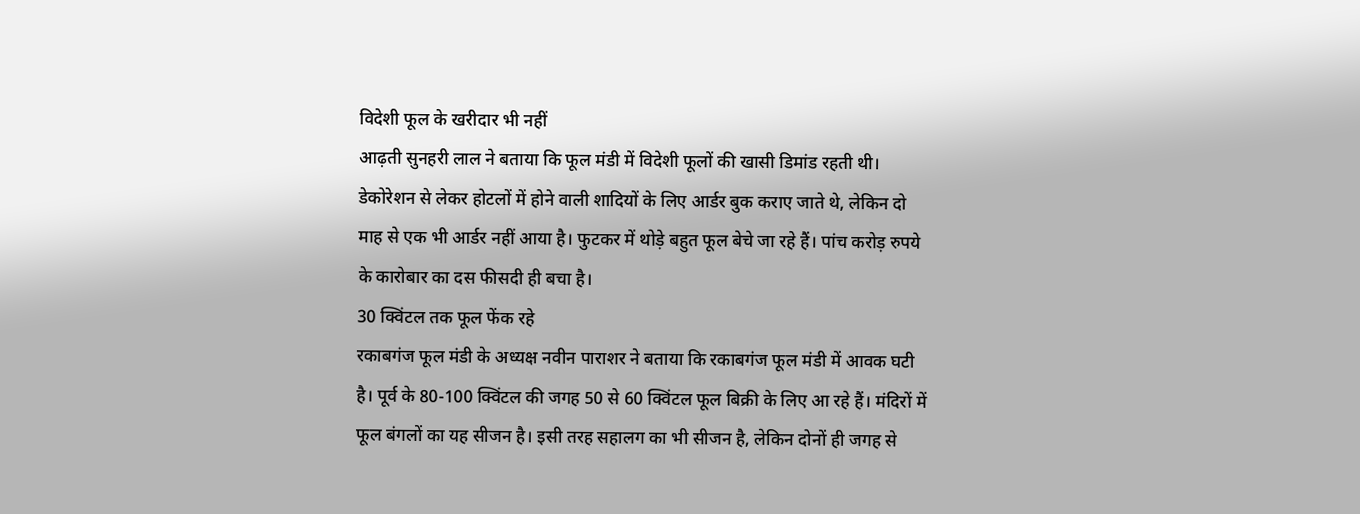विदेशी फूल के खरीदार भी नहीं
आढ़ती सुनहरी लाल ने बताया कि फूल मंडी में विदेशी फूलों की खासी डिमांड रहती थी। डेकोरेशन से लेकर होटलों में होने वाली शादियों के लिए आर्डर बुक कराए जाते थे, लेकिन दो माह से एक भी आर्डर नहीं आया है। फुटकर में थोड़े बहुत फूल बेचे जा रहे हैं। पांच करोड़ रुपये के कारोबार का दस फीसदी ही बचा है।
30 क्विंटल तक फूल फेंक रहे
रकाबगंज फूल मंडी के अध्यक्ष नवीन पाराशर ने बताया कि रकाबगंज फूल मंडी में आवक घटी है। पूर्व के 80-100 क्विंटल की जगह 50 से 60 क्विंटल फूल बिक्री के लिए आ रहे हैं। मंदिरों में फूल बंगलों का यह सीजन है। इसी तरह सहालग का भी सीजन है, लेकिन दोनों ही जगह से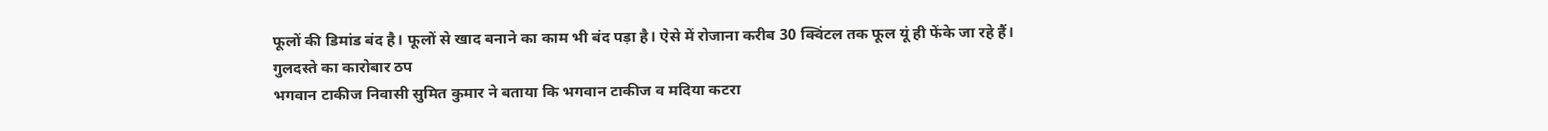फूलों की डिमांड बंद है। फूलों से खाद बनाने का काम भी बंद पड़ा है। ऐसे में रोजाना करीब 30 क्विंटल तक फूल यूं ही फेंके जा रहे हैं।
गुलदस्ते का कारोबार ठप
भगवान टाकीज निवासी सुमित कुमार ने बताया कि भगवान टाकीज व मदिया कटरा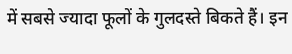में सबसे ज्यादा फूलों के गुलदस्ते बिकते हैं। इन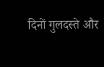दिनों गुलदस्ते और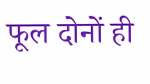फूल दोनों ही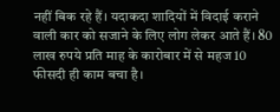नहीं बिक रहे हैं। यदाकदा शादियों में विदाई कराने वाली कार को सजाने के लिए लोग लेकर आते हैं। 80 लाख रुपये प्रति माह के कारोबार में से महज 10 फीसदी ही काम बचा है।